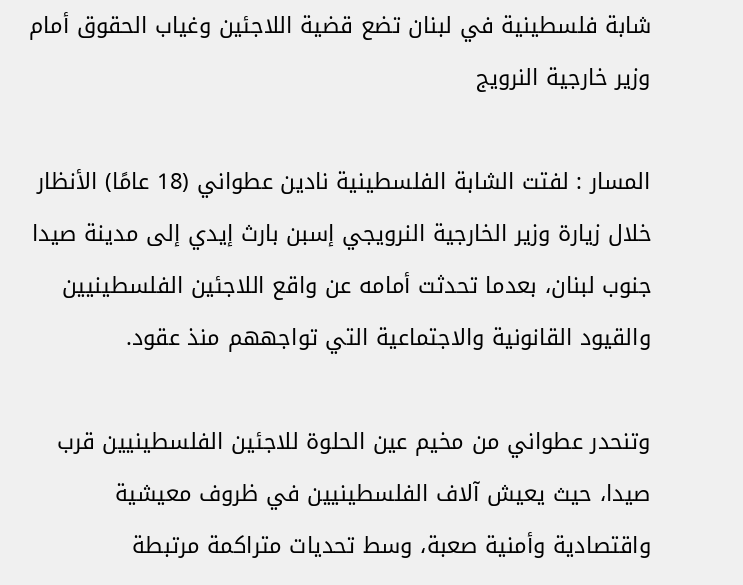شابة فلسطينية في لبنان تضع قضية اللاجئين وغياب الحقوق أمام وزير خارجية النرويج

المسار : لفتت الشابة الفلسطينية نادين عطواني (18 عامًا) الأنظار خلال زيارة وزير الخارجية النرويجي إسبن بارث إيدي إلى مدينة صيدا جنوب لبنان، بعدما تحدثت أمامه عن واقع اللاجئين الفلسطينيين والقيود القانونية والاجتماعية التي تواجههم منذ عقود.

وتنحدر عطواني من مخيم عين الحلوة للاجئين الفلسطينيين قرب صيدا، حيث يعيش آلاف الفلسطينيين في ظروف معيشية واقتصادية وأمنية صعبة، وسط تحديات متراكمة مرتبطة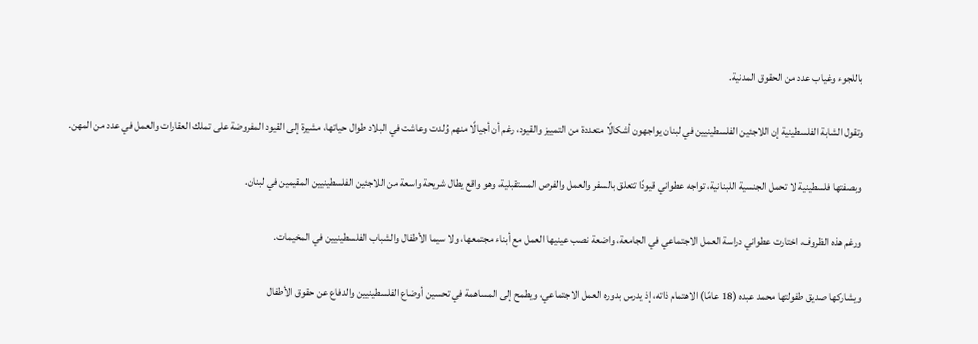باللجوء وغياب عدد من الحقوق المدنية.

وتقول الشابة الفلسطينية إن اللاجئين الفلسطينيين في لبنان يواجهون أشكالًا متعددة من التمييز والقيود، رغم أن أجيالًا منهم وُلدت وعاشت في البلاد طوال حياتها، مشيرة إلى القيود المفروضة على تملك العقارات والعمل في عدد من المهن.

وبصفتها فلسطينية لا تحمل الجنسية اللبنانية، تواجه عطواني قيودًا تتعلق بالسفر والعمل والفرص المستقبلية، وهو واقع يطال شريحة واسعة من اللاجئين الفلسطينيين المقيمين في لبنان.

ورغم هذه الظروف، اختارت عطواني دراسة العمل الاجتماعي في الجامعة، واضعة نصب عينيها العمل مع أبناء مجتمعها، ولا سيما الأطفال والشباب الفلسطينيين في المخيمات.

ويشاركها صديق طفولتها محمد عبده (18 عامًا) الاهتمام ذاته، إذ يدرس بدوره العمل الاجتماعي، ويطمح إلى المساهمة في تحسين أوضاع الفلسطينيين والدفاع عن حقوق الأطفال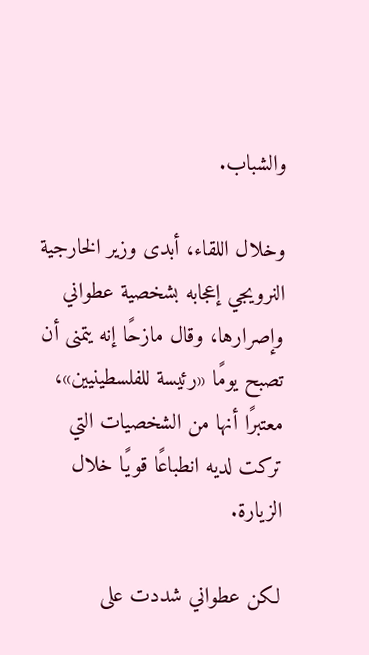والشباب.

وخلال اللقاء، أبدى وزير الخارجية النرويجي إعجابه بشخصية عطواني وإصرارها، وقال مازحًا إنه يتمنى أن تصبح يومًا «رئيسة للفلسطينيين»، معتبرًا أنها من الشخصيات التي تركت لديه انطباعًا قويًا خلال الزيارة.

لكن عطواني شددت على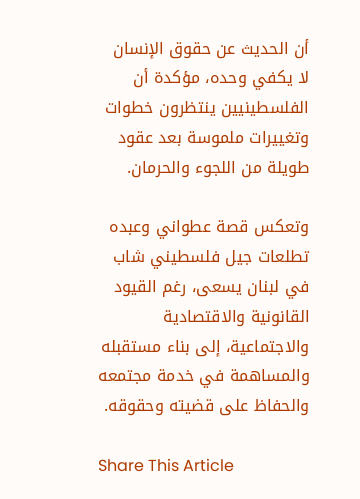أن الحديث عن حقوق الإنسان لا يكفي وحده، مؤكدة أن الفلسطينيين ينتظرون خطوات وتغييرات ملموسة بعد عقود طويلة من اللجوء والحرمان.

وتعكس قصة عطواني وعبده تطلعات جيل فلسطيني شاب في لبنان يسعى، رغم القيود القانونية والاقتصادية والاجتماعية، إلى بناء مستقبله والمساهمة في خدمة مجتمعه والحفاظ على قضيته وحقوقه.

Share This Article